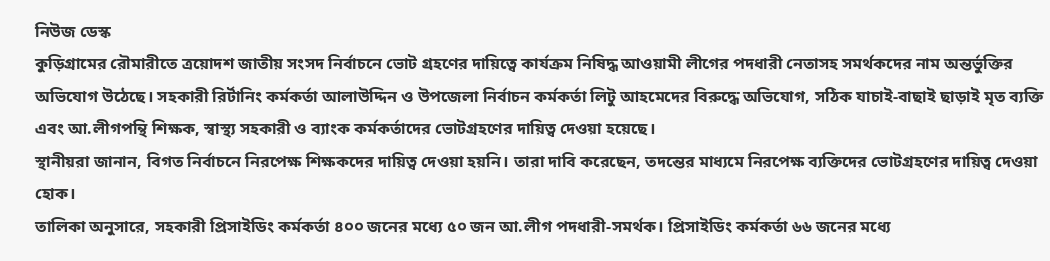নিউজ ডেস্ক
কুড়িগ্রামের রৌমারীতে ত্রয়োদশ জাতীয় সংসদ নির্বাচনে ভোট গ্রহণের দায়িত্বে কার্যক্রম নিষিদ্ধ আওয়ামী লীগের পদধারী নেতাসহ সমর্থকদের নাম অন্তর্ভুক্তির অভিযোগ উঠেছে। সহকারী রির্টানিং কর্মকর্তা আলাউদ্দিন ও উপজেলা নির্বাচন কর্মকর্তা লিটু আহমেদের বিরুদ্ধে অভিযোগ, সঠিক যাচাই-বাছাই ছাড়াই মৃত ব্যক্তি এবং আ.লীগপন্থি শিক্ষক, স্বাস্থ্য সহকারী ও ব্যাংক কর্মকর্তাদের ভোটগ্রহণের দায়িত্ব দেওয়া হয়েছে।
স্থানীয়রা জানান, বিগত নির্বাচনে নিরপেক্ষ শিক্ষকদের দায়িত্ব দেওয়া হয়নি। তারা দাবি করেছেন, তদন্তের মাধ্যমে নিরপেক্ষ ব্যক্তিদের ভোটগ্রহণের দায়িত্ব দেওয়া হোক।
তালিকা অনুসারে, সহকারী প্রিসাইডিং কর্মকর্তা ৪০০ জনের মধ্যে ৫০ জন আ.লীগ পদধারী-সমর্থক। প্রিসাইডিং কর্মকর্তা ৬৬ জনের মধ্যে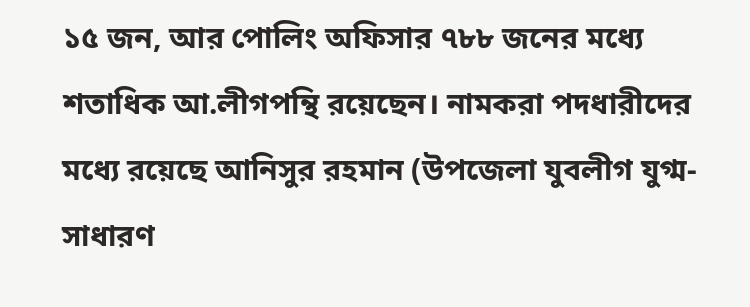১৫ জন, আর পোলিং অফিসার ৭৮৮ জনের মধ্যে শতাধিক আ.লীগপন্থি রয়েছেন। নামকরা পদধারীদের মধ্যে রয়েছে আনিসুর রহমান (উপজেলা যুবলীগ যুগ্ম-সাধারণ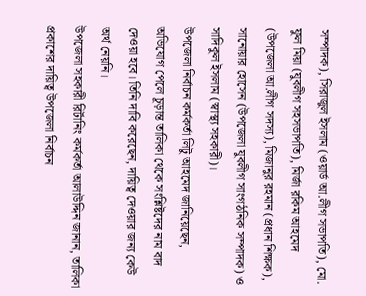সম্পাদক), সিরাজুল ইসলাম (ওয়ার্ড আ.লীগ সভাপতি), মো. ফুল মিয়া (যুবলীগ সহসভাপতি), মির্জা রকিম আহমেদ (উপজেলা আ.লীগ সদস্য), মিজানুর রহমান (প্রধান শিক্ষক), সানোয়ার হোসেন (উপজেলা যুবলীগ সাংগঠনিক সম্পাদক) ও সাদিকুল ইসলাম (স্বাস্থ্য সহকারী)।
উপজেলা নির্বাচন কর্মকর্তা লিটু আহমেদ জানিয়েছেন, অভিযোগ পেলে চূড়ান্ত তালিকা থেকে সংশ্লিষ্টদের নাম বাদ দেওয়া হবে। তিনি দাবি করেছেন, দায়িত্ব দেওয়ার জন্য কেউ অর্থ নেয়নি।
উপজেলা সহকারী রির্টানিং কর্মকর্তা আলাউদ্দিন জানান, তালিকা প্রকাশের দায়িত্ব উপজেলা নির্বাচন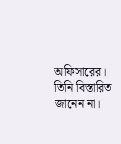অফিসারের। তিনি বিস্তারিত জানেন না।